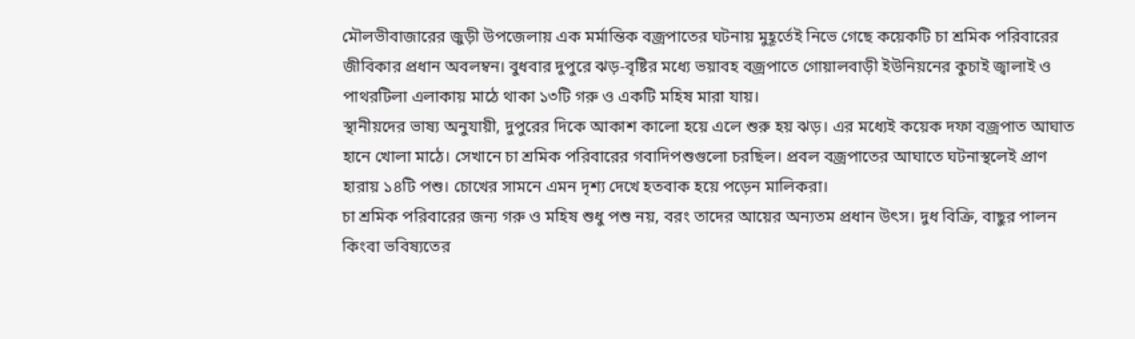মৌলভীবাজারের জুড়ী উপজেলায় এক মর্মান্তিক বজ্রপাতের ঘটনায় মুহূর্তেই নিভে গেছে কয়েকটি চা শ্রমিক পরিবারের জীবিকার প্রধান অবলম্বন। বুধবার দুপুরে ঝড়-বৃষ্টির মধ্যে ভয়াবহ বজ্রপাতে গোয়ালবাড়ী ইউনিয়নের কুচাই জ্বালাই ও পাথরটিলা এলাকায় মাঠে থাকা ১৩টি গরু ও একটি মহিষ মারা যায়।
স্থানীয়দের ভাষ্য অনুযায়ী, দুপুরের দিকে আকাশ কালো হয়ে এলে শুরু হয় ঝড়। এর মধ্যেই কয়েক দফা বজ্রপাত আঘাত হানে খোলা মাঠে। সেখানে চা শ্রমিক পরিবারের গবাদিপশুগুলো চরছিল। প্রবল বজ্রপাতের আঘাতে ঘটনাস্থলেই প্রাণ হারায় ১৪টি পশু। চোখের সামনে এমন দৃশ্য দেখে হতবাক হয়ে পড়েন মালিকরা।
চা শ্রমিক পরিবারের জন্য গরু ও মহিষ শুধু পশু নয়, বরং তাদের আয়ের অন্যতম প্রধান উৎস। দুধ বিক্রি, বাছুর পালন কিংবা ভবিষ্যতের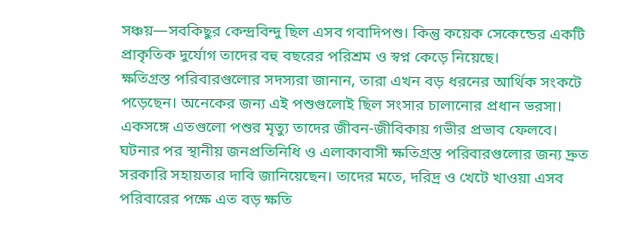সঞ্চয়—সবকিছুর কেন্দ্রবিন্দু ছিল এসব গবাদিপশু। কিন্তু কয়েক সেকেন্ডের একটি প্রাকৃতিক দুর্যোগ তাদের বহু বছরের পরিশ্রম ও স্বপ্ন কেড়ে নিয়েছে।
ক্ষতিগ্রস্ত পরিবারগুলোর সদস্যরা জানান, তারা এখন বড় ধরনের আর্থিক সংকটে পড়েছেন। অনেকের জন্য এই পশুগুলোই ছিল সংসার চালানোর প্রধান ভরসা। একসঙ্গে এতগুলো পশুর মৃত্যু তাদের জীবন-জীবিকায় গভীর প্রভাব ফেলবে।
ঘটনার পর স্থানীয় জনপ্রতিনিধি ও এলাকাবাসী ক্ষতিগ্রস্ত পরিবারগুলোর জন্য দ্রুত সরকারি সহায়তার দাবি জানিয়েছেন। তাদের মতে, দরিদ্র ও খেটে খাওয়া এসব পরিবারের পক্ষে এত বড় ক্ষতি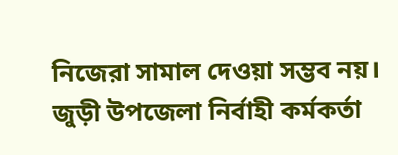নিজেরা সামাল দেওয়া সম্ভব নয়।
জুড়ী উপজেলা নির্বাহী কর্মকর্তা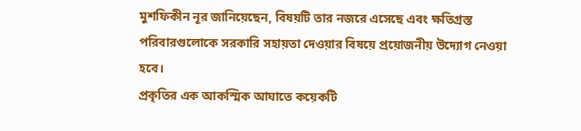মুশফিকীন নূর জানিয়েছেন, বিষয়টি তার নজরে এসেছে এবং ক্ষতিগ্রস্ত পরিবারগুলোকে সরকারি সহায়তা দেওয়ার বিষয়ে প্রয়োজনীয় উদ্যোগ নেওয়া হবে।
প্রকৃতির এক আকস্মিক আঘাতে কয়েকটি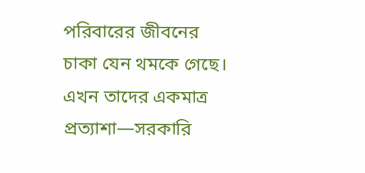পরিবারের জীবনের চাকা যেন থমকে গেছে। এখন তাদের একমাত্র প্রত্যাশা—সরকারি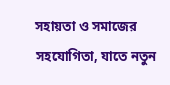সহায়তা ও সমাজের সহযোগিতা, যাতে নতুন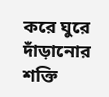করে ঘুরে দাঁড়ানোর শক্তি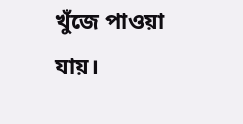খুঁজে পাওয়া যায়।